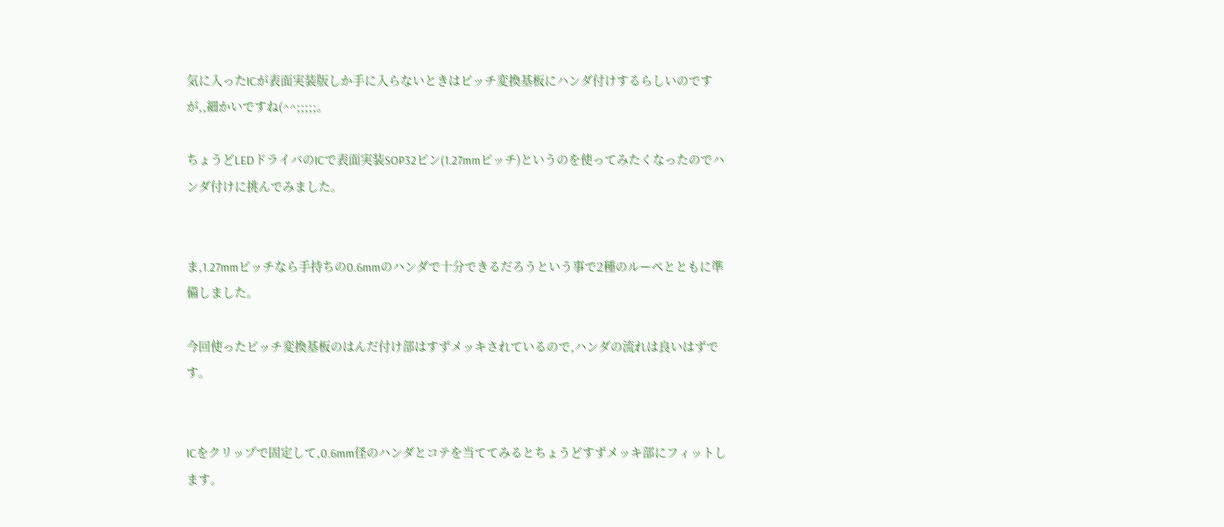気に入ったICが表面実装版しか手に入らないときはピッチ変換基板にハンダ付けするらしいのですが,,細かいですね(^^;;;;;。

ちょうどLEDドライバのICで表面実装SOP32ピン(1.27mmピッチ)というのを使ってみたくなったのでハンダ付けに挑んでみました。


ま,1.27mmピッチなら手持ちの0.6mmのハンダで十分できるだろうという事で2種のルーペとともに準備しました。

今回使ったピッチ変換基板のはんだ付け部はすずメッキされているので,ハンダの流れは良いはずです。


ICをクリップで固定して,0.6mm径のハンダとコテを当ててみるとちょうどすずメッキ部にフィットします。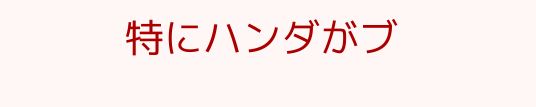特にハンダがブ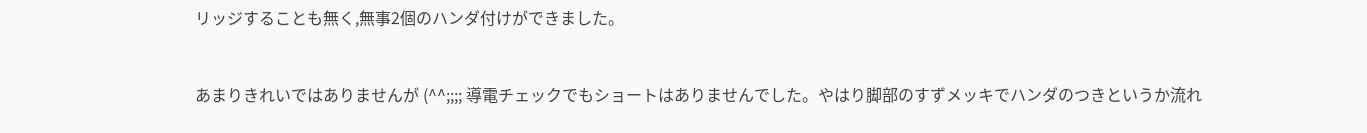リッジすることも無く,無事2個のハンダ付けができました。


あまりきれいではありませんが (^^;;;; 導電チェックでもショートはありませんでした。やはり脚部のすずメッキでハンダのつきというか流れ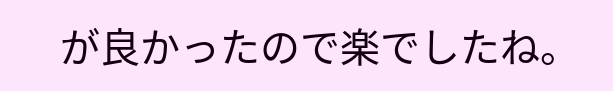が良かったので楽でしたね。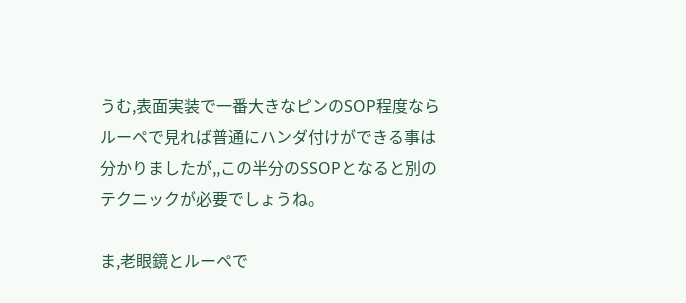うむ,表面実装で一番大きなピンのSOP程度ならルーペで見れば普通にハンダ付けができる事は分かりましたが,,この半分のSSOPとなると別のテクニックが必要でしょうね。

ま,老眼鏡とルーペで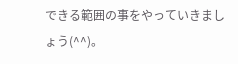できる範囲の事をやっていきましょう(^^)。